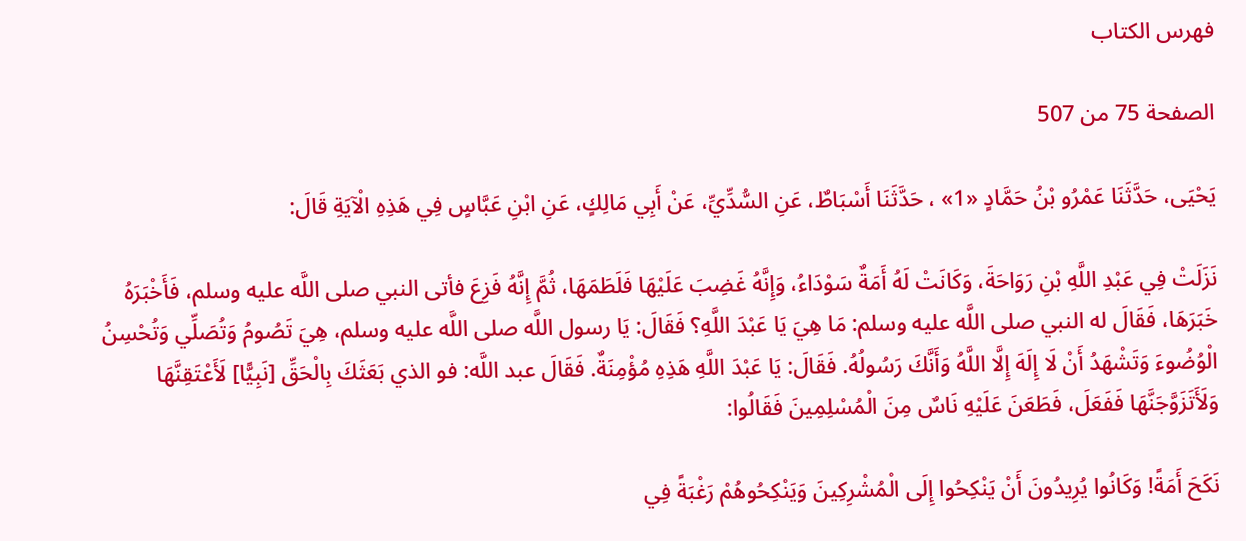فهرس الكتاب

الصفحة 75 من 507

يَحْيَى، حَدَّثَنَا عَمْرُو بْنُ حَمَّادٍ «1» ، حَدَّثَنَا أَسْبَاطٌ، عَنِ السُّدِّيِّ، عَنْ أَبِي مَالِكٍ، عَنِ ابْنِ عَبَّاسٍ فِي هَذِهِ الْآيَةِ قَالَ:

نَزَلَتْ فِي عَبْدِ اللَّهِ بْنِ رَوَاحَةَ، وَكَانَتْ لَهُ أَمَةٌ سَوْدَاءُ، وَإِنَّهُ غَضِبَ عَلَيْهَا فَلَطَمَهَا، ثُمَّ إِنَّهُ فَزِعَ فأتى النبي صلى اللَّه عليه وسلم، فَأَخْبَرَهُ خَبَرَهَا، فَقَالَ له النبي صلى اللَّه عليه وسلم: مَا هِيَ يَا عَبْدَ اللَّهِ؟ فَقَالَ: يَا رسول اللَّه صلى اللَّه عليه وسلم، هِيَ تَصُومُ وَتُصَلِّي وَتُحْسِنُ الْوُضُوءَ وَتَشْهَدُ أَنْ لَا إِلَهَ إِلَّا اللَّهُ وَأَنَّكَ رَسُولُهُ. فَقَالَ: يَا عَبْدَ اللَّهِ هَذِهِ مُؤْمِنَةٌ. فَقَالَ عبد اللَّه: فو الذي بَعَثَكَ بِالْحَقِّ [نَبِيًّا] لَأَعْتَقِنَّهَا وَلَأَتَزَوَّجَنَّهَا فَفَعَلَ، فَطَعَنَ عَلَيْهِ نَاسٌ مِنَ الْمُسْلِمِينَ فَقَالُوا:

نَكَحَ أَمَةً! وَكَانُوا يُرِيدُونَ أَنْ يَنْكِحُوا إِلَى الْمُشْرِكِينَ وَيَنْكِحُوهُمْ رَغْبَةً فِي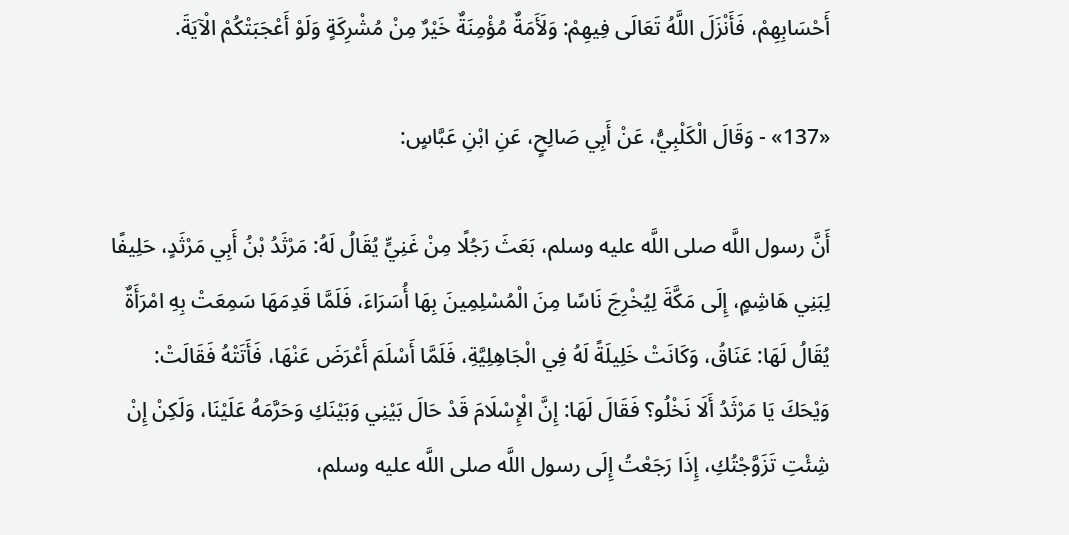أَحْسَابِهِمْ، فَأَنْزَلَ اللَّهُ تَعَالَى فِيهِمْ: وَلَأَمَةٌ مُؤْمِنَةٌ خَيْرٌ مِنْ مُشْرِكَةٍ وَلَوْ أَعْجَبَتْكُمْ الْآيَةَ.

«137» - وَقَالَ الْكَلْبِيُّ، عَنْ أَبِي صَالِحٍ، عَنِ ابْنِ عَبَّاسٍ:

أَنَّ رسول اللَّه صلى اللَّه عليه وسلم، بَعَثَ رَجُلًا مِنْ غَنِيٍّ يُقَالُ لَهُ: مَرْثَدُ بْنُ أَبِي مَرْثَدٍ، حَلِيفًا لِبَنِي هَاشِمٍ، إِلَى مَكَّةَ لِيُخْرِجَ نَاسًا مِنَ الْمُسْلِمِينَ بِهَا أُسَرَاءَ، فَلَمَّا قَدِمَهَا سَمِعَتْ بِهِ امْرَأَةٌ يُقَالُ لَهَا: عَنَاقُ، وَكَانَتْ خَلِيلَةً لَهُ فِي الْجَاهِلِيَّةِ، فَلَمَّا أَسْلَمَ أَعْرَضَ عَنْهَا، فَأَتَتْهُ فَقَالَتْ: وَيْحَكَ يَا مَرْثَدُ أَلَا نَخْلُو؟ فَقَالَ لَهَا: إِنَّ الْإِسْلَامَ قَدْ حَالَ بَيْنِي وَبَيْنَكِ وَحَرَّمَهُ عَلَيْنَا، وَلَكِنْ إِنْ شِئْتِ تَزَوَّجْتُكِ، إِذَا رَجَعْتُ إِلَى رسول اللَّه صلى اللَّه عليه وسلم،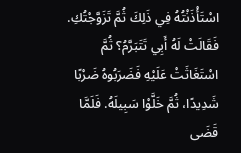اسْتَأْذَنْتُهُ فِي ذَلِكَ ثُمَّ تَزَوَّجْتُكِ. فَقَالَتْ لَهُ أَبِي تَتَبَرَّمُ؟ ثُمَّ اسْتَغَاثَتْ عَلَيْهِ فَضَرَبُوهُ ضَرْبًا شَدِيدًا، ثُمَّ خَلَّوْا سَبِيلَهُ. فَلَمَّا قَضَى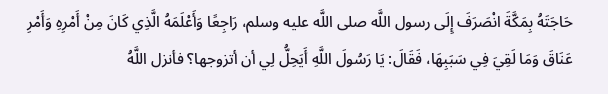حَاجَتَهُ بِمَكَّةَ انْصَرَفَ إِلَى رسول اللَّه صلى اللَّه عليه وسلم، رَاجِعًا وَأَعْلَمَهُ الَّذِي كَانَ مِنْ أَمْرِهِ وَأَمْرِ عَنَاقَ وَمَا لَقِيَ فِي سَبَبِهَا، فَقَالَ: يَا رَسُولَ اللَّهِ أَيَحِلُّ لِي أن أتزوجها؟ فأنزل اللَّهُ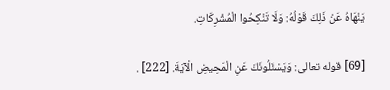يَنْهَاهُ عَنْ ذَلِكَ قَوْلُهُ: وَلَا تَنْكِحُوا الْمُشْرِكَاتِ.

[69] قوله تعالى: وَيَسْئَلُونَكَ عَنِ الْمَحِيضِ الْآيَةَ. [222] .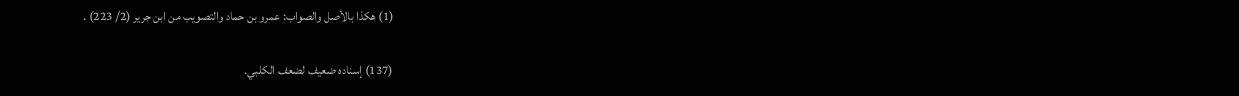(1) هكذا بالأصل والصواب: عمرو بن حماد والتصويب من ابن جرير (2/ 223) .

(137) إسناده ضعيف لضعف الكلبي.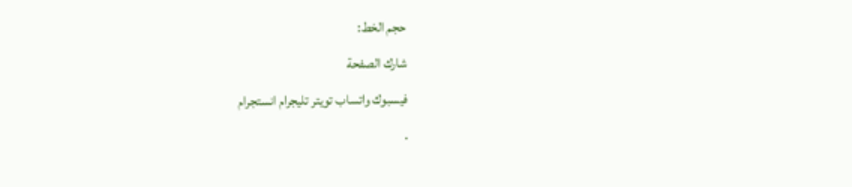حجم الخط:
شارك الصفحة
فيسبوك واتساب تويتر تليجرام انستجرام
.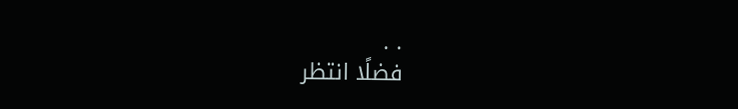. .
فضلًا انتظر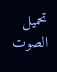تحميل الصوت